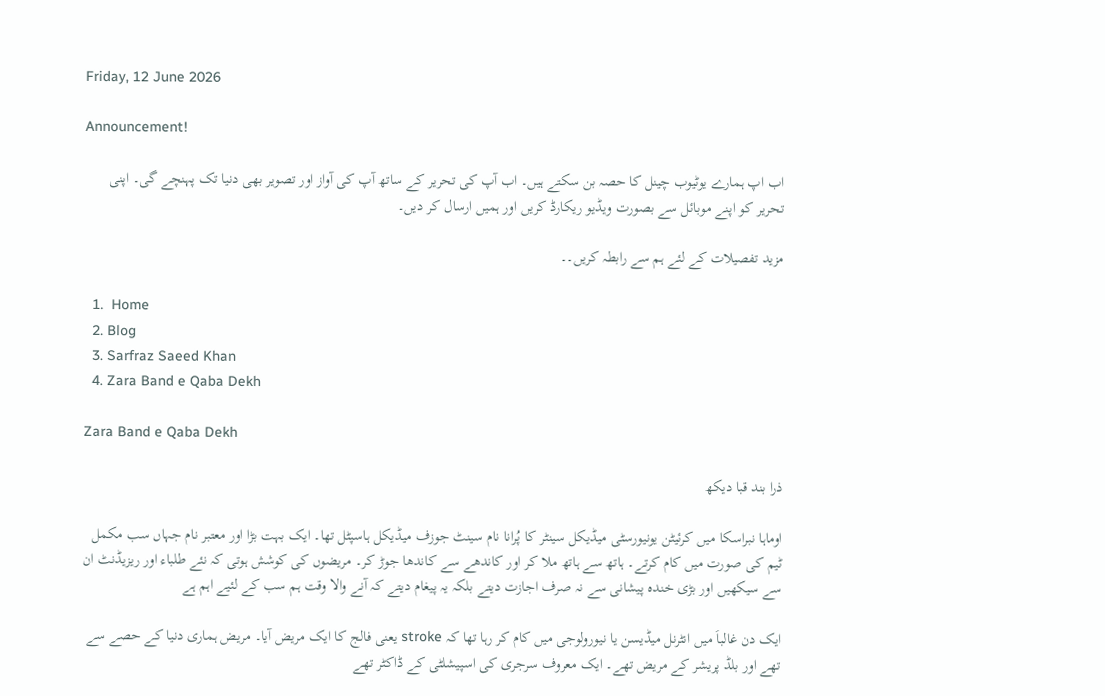Friday, 12 June 2026

Announcement!

اب اپ ہمارے یوٹیوب چینل کا حصہ بن سکتے ہیں۔ اب آپ کی تحریر کے ساتھ آپ کی آواز اور تصویر بھی دنیا تک پہنچے گی۔ اپنی تحریر کو اپنے موبائل سے بصورت ویڈیو ریکارڈ کریں اور ہمیں ارسال کر دیں۔

مزید تفصیلات کے لئے ہم سے رابطہ کریں۔۔

  1.  Home
  2. Blog
  3. Sarfraz Saeed Khan
  4. Zara Band e Qaba Dekh

Zara Band e Qaba Dekh

ذرا بند قبا دیکھ

اوماہا نبراسکا میں کرئیٹن یونیورسٹی میڈیکل سینٹر کا پُرانا نام سینٹ جوزف میڈیکل ہاسپٹل تھا۔ ایک بہت بڑا اور معتبر نام جہاں سب مکمل ٹیم کی صورت میں کام کرتے۔ ہاتھ سے ہاتھ ملا کر اور کاندھے سے کاندھا جوڑ کر۔ مریضوں کی کوشش ہوتی کہ نئے طلباء اور ریزیڈنٹ ان سے سیکھیں اور بڑی خندہ پیشانی سے نہ صرف اجازت دیتے بلکہ یہ پیغام دیتے کہ آنے والا وقت ہم سب کے لئیے اہم ہے

ایک دن غالباَ میں انٹرنل میڈیسن یا نیورولوجی میں کام کر رہا تھا کہ stroke یعنی فالج کا ایک مریض آیا۔ مریض ہماری دنیا کے حصے سے تھے اور بلڈ پریشر کے مریض تھے۔ ایک معروف سرجری کی اسپیشلٹی کے ڈاکٹر تھے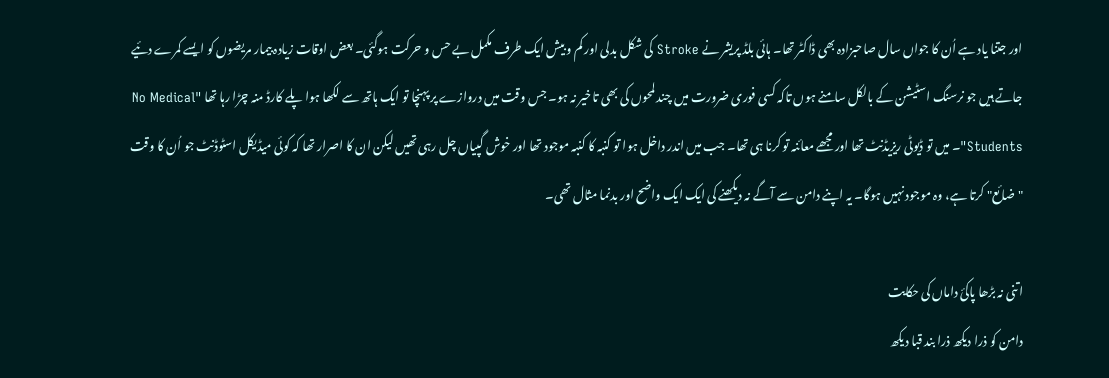اور جتنا یاد ہے اُن کا جواں سال صاحبزادہ بھی ڈاکٹر تھا۔ ہائی بلڈ پریشر نے Stroke کی شکل بدلی اور کم و بیش ایک طرف مکمل بے حس و حرکت ہوگئی۔ بعض اوقات زیادہ بیمار مریضوں کو ایسے کمرے دئیے جاتے ہیں جو نرسنگ اسٹیشن کے بالکل سامنے ہوں تاکہ کسی فوری ضرورت میں چند لمحوں کی بھی تاخیر نہ ہو۔ جس وقت میں دروازے پر پہنچا تو ایک ہاتھ سے لکھا ہوا پلے کارڈ منہ چڑا رہا تھا "No Medical Students"۔ میں تو ڈیوٹی ریزیڈنٹ تھا اور مجھے معائنہ تو کرنا ہی تھا۔ جب میں اندر داخل ہوا تو کنبہ کا کنبہ موجود تھا اور خوش گپیاں چل رہی تھیں لیکن ان کا اصرار تھا کہ کوئی میڈیکل اسٹوڈنٹ جو اُن کا وقت "ضائع" کرتا ہے، وہ موجود نہیں ہوگا۔ یہ اپنے دامن سے آگے نہ دیکھنے کی ایک ایک واضح اور بدنما مثال تھی۔

اتنی نہ بڑھا پاکیٔ داماں کی حکایت
دامن کو ذرا دیکھ ذرا بند قبا دیکھ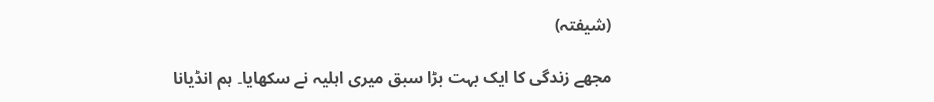(شیفتہ)

مجھے زندگی کا ایک بہت بڑا سبق میری اہلیہ نے سکھایا۔ ہم انڈیانا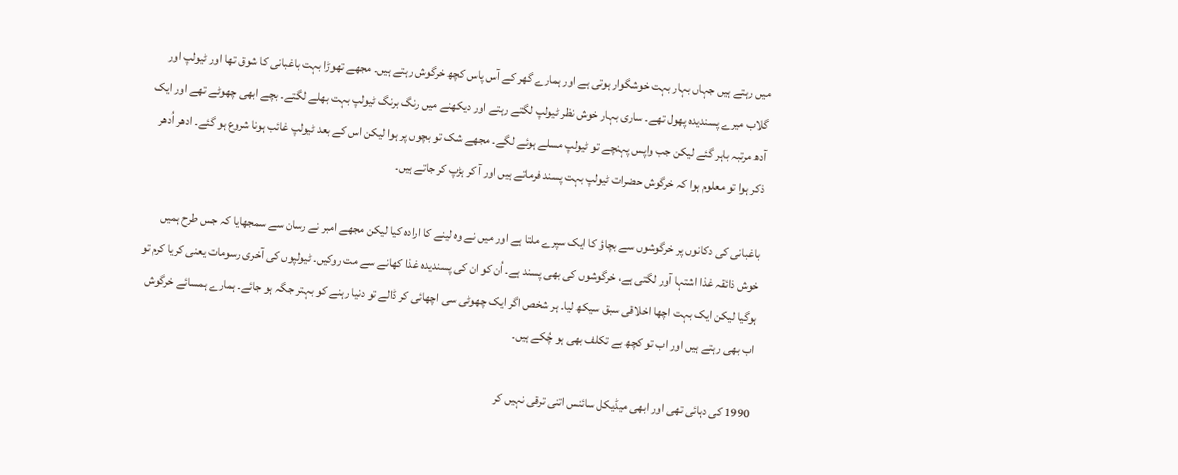میں رہتے ہیں جہاں بہار بہت خوشگوار ہوتی ہے اور ہمارے گھر کے آس پاس کچھ خرگوش رہتے ہیں۔ مجھے تھوڑا بہت باغبانی کا شوق تھا اور ٹیولپ اور گلاب میرے پسندیدہ پھول تھے۔ ساری بہار خوش نظر ٹیولپ لگتے رہتے اور دیکھنے میں رنگ برنگ ٹیولپ بہت بھلے لگتے۔ بچے ابھی چھوٹے تھے اور ایک آدھ مرتبہ باہر گئے لیکن جب واپس پہنچے تو ٹیولپ مسلے ہوئے لگے۔ مجھے شک تو بچوں پر ہوا لیکن اس کے بعد ٹیولپ غائب ہونا شروع ہو گئے۔ ادھر اُدھر ذکر ہوا تو معلوم ہوا کہ خرگوش حضرات ٹیولپ بہت پسند فرماتے ہیں اور آ کر ہڑپ کر جاتے ہیں۔

باغبانی کی دکانوں پر خرگوشوں سے بچاؤ کا ایک سپرے ملتا ہے اور میں نے وہ لینے کا ارادہ کیا لیکن مجھے امبر نے رسان سے سمجھایا کہ جس طرح ہمیں خوش ذائقہ غذا اشتہا آور لگتی ہے، خرگوشوں کی بھی پسند ہے۔ اُن کو ان کی پسندیدہ غذا کھانے سے مت روکیں۔ ٹیولپوں کی آخری رسومات یعنی کریا کرم تو ہوگیا لیکن ایک بہت اچھا اخلاقی سبق سیکھ لیا۔ ہر شخص اگر ایک چھوٹی سی اچھائی کر ڈالے تو دنیا رہنے کو بہتر جگہ ہو جائے۔ ہمارے ہمسائے خرگوش اب بھی رہتے ہیں اور اب تو کچھ بے تکلف بھی ہو چُکے ہیں۔

1990 کی دہائی تھی اور ابھی میڈیکل سائنس اتنی ترقی نہیں کر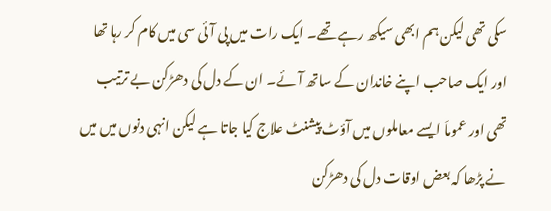سکی تھی لیکن ہم ابھی سیکھ رہے تھے۔ ایک رات میں پی آئی سی میں کام کر رہا تھا اور ایک صاحب اپنے خاندان کے ساتھ آئے۔ ان کے دل کی دھڑکن بے ترتیب تھی اور عموماَ ایسے معاملوں میں آؤٹ پیشنٹ علاج کیا جاتا ہے لیکن انہی دنوں میں میں نے پڑھا کہ بعض اوقات دل کی دھڑکن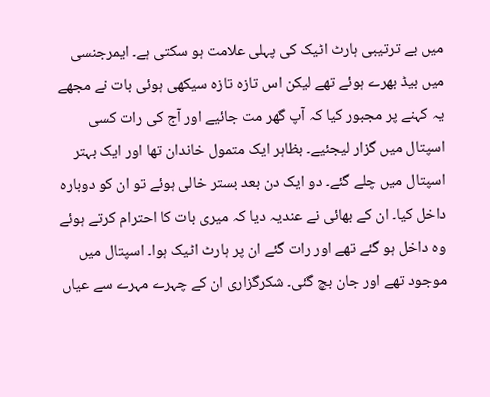میں بے ترتیبی ہارٹ اٹیک کی پہلی علامت ہو سکتی ہے۔ ایمرجنسی میں بیڈ بھرے ہوئے تھے لیکن اس تازہ تازہ سیکھی ہوئی بات نے مجھے یہ کہنے پر مجبور کیا کہ آپ گھر مت جائیے اور آج کی رات کسی اسپتال میں گزار لیجئیے۔ بظاہر ایک متمول خاندان تھا اور ایک بہتر اسپتال میں چلے گئے۔ دو ایک دن بعد بستر خالی ہوئے تو ان کو دوبارہ داخل کیا۔ ان کے بھائی نے عندیہ دیا کہ میری بات کا احترام کرتے ہوئے وہ داخل ہو گئے تھے اور رات گئے ان پر ہارٹ اٹیک ہوا۔ اسپتال میں موجود تھے اور جان بچ گئی۔ شکرگزاری ان کے چہرے مہرے سے عیاں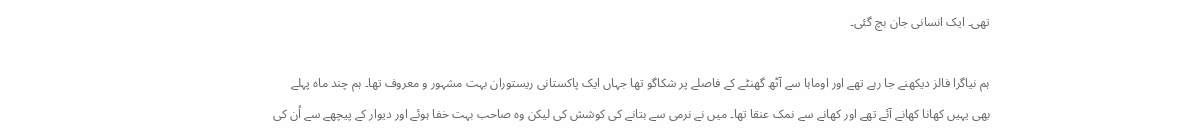تھی۔ ایک انسانی جان بچ گئی۔

ہم نیاگرا فالز دیکھنے جا رہے تھے اور اوماہا سے آٹھ گھنٹے کے فاصلے پر شکاگو تھا جہاں ایک پاکستانی ریستوران بہت مشہور و معروف تھا۔ ہم چند ماہ پہلے بھی یہیں کھانا کھانے آئے تھے اور کھانے سے نمک عنقا تھا۔ میں نے نرمی سے بتانے کی کوشش کی لیکن وہ صاحب بہت خفا ہوئے اور دیوار کے پیچھے سے اُن کی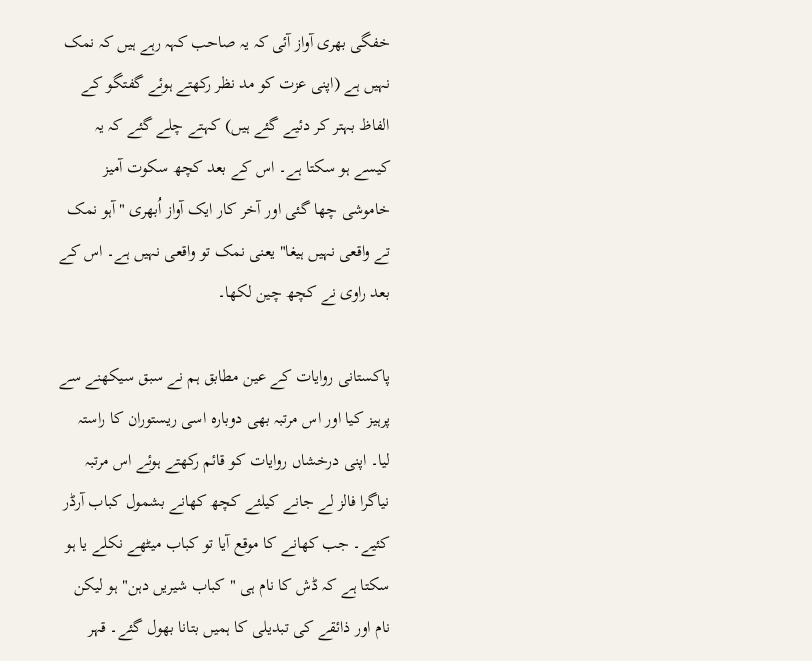خفگی بھری آواز آئی کہ یہ صاحب کہہ رہے ہیں کہ نمک نہیں ہے (اپنی عزت کو مد نظر رکھتے ہوئے گفتگو کے الفاظ بہتر کر دئیے گئے ہیں) کہتے چلے گئے کہ یہ کیسے ہو سکتا ہے۔ اس کے بعد کچھ سکوت آمیز خاموشی چھا گئی اور آخر کار ایک آواز اُبھری "آہو نمک تے واقعی نہیں ہیغا" یعنی نمک تو واقعی نہیں ہے۔ اس کے بعد راوی نے کچھ چین لکھا۔

پاکستانی روایات کے عین مطابق ہم نے سبق سیکھنے سے پرہیز کیا اور اس مرتبہ بھی دوبارہ اسی ریستوران کا راستہ لیا۔ اپنی درخشاں روایات کو قائم رکھتے ہوئے اس مرتبہ نیاگرا فالز لے جانے کیلئے کچھ کھانے بشمول کباب آرڈر کئیے۔ جب کھانے کا موقع آیا تو کباب میٹھے نکلے یا ہو سکتا ہے کہ ڈش کا نام ہی "کباب شیریں دہن" ہو لیکن نام اور ذائقے کی تبدیلی کا ہمیں بتانا بھول گئے۔ قہر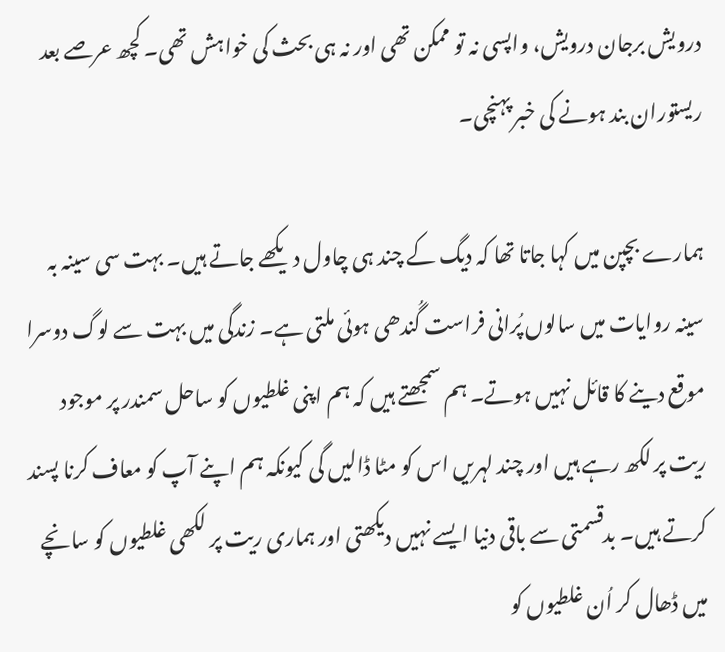درویش برجان درویش، واپسی نہ تو ممکن تھی اور نہ ہی بحث کی خواہش تھی۔ کچھ عرصے بعد ریستوران بند ہونے کی خبر پہنچی۔

ہمارے بچپن میں کہا جاتا تھا کہ دیگ کے چند ہی چاول دیکھے جاتے ہیں۔ بہت سی سینہ بہ سینہ روایات میں سالوں پُرانی فراست گُندھی ہوئی ملتی ہے۔ زندگی میں بہت سے لوگ دوسرا موقع دینے کا قائل نہیں ہوتے۔ ہم سمجھتے ہیں کہ ہم اپنی غلطیوں کو ساحل سمندر پر موجود ریت پر لکھ رہے ہیں اور چند لہریں اس کو مٹا ڈالیں گی کیونکہ ہم اپنے آپ کو معاف کرنا پسند کرتے ہیں۔ بدقسمتی سے باقی دنیا ایسے نہیں دیکھتی اور ہماری ریت پر لکھی غلطیوں کو سانچے میں ڈھال کر اُن غلطیوں کو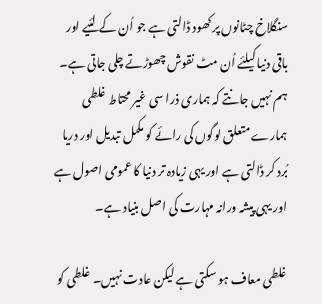سنگلاخ چٹانوں پر کھود ڈالتی ہے جو اُن کے لئیے اور باقی دنیا کیلئے اُن مٹ نقوش چھوڑتے چلی جاتی ہے۔ ہم نہیں جانتے کہ ہماری ذرا سی غیر محتاط غلطی ہمارے متعلق لوگوں کی رائے کو مکمل تبدیل اور دریا بُرد کر ڈالتی ہے اور یہی زیادہ تر دنیا کا عمومی اصول ہے اور یہی پیشہ ورانہ مہارت کی اصل بنیاد ہے۔

غلطی معاف ہو سکتی ہے لیکن عادت نہیں۔ غلطی کو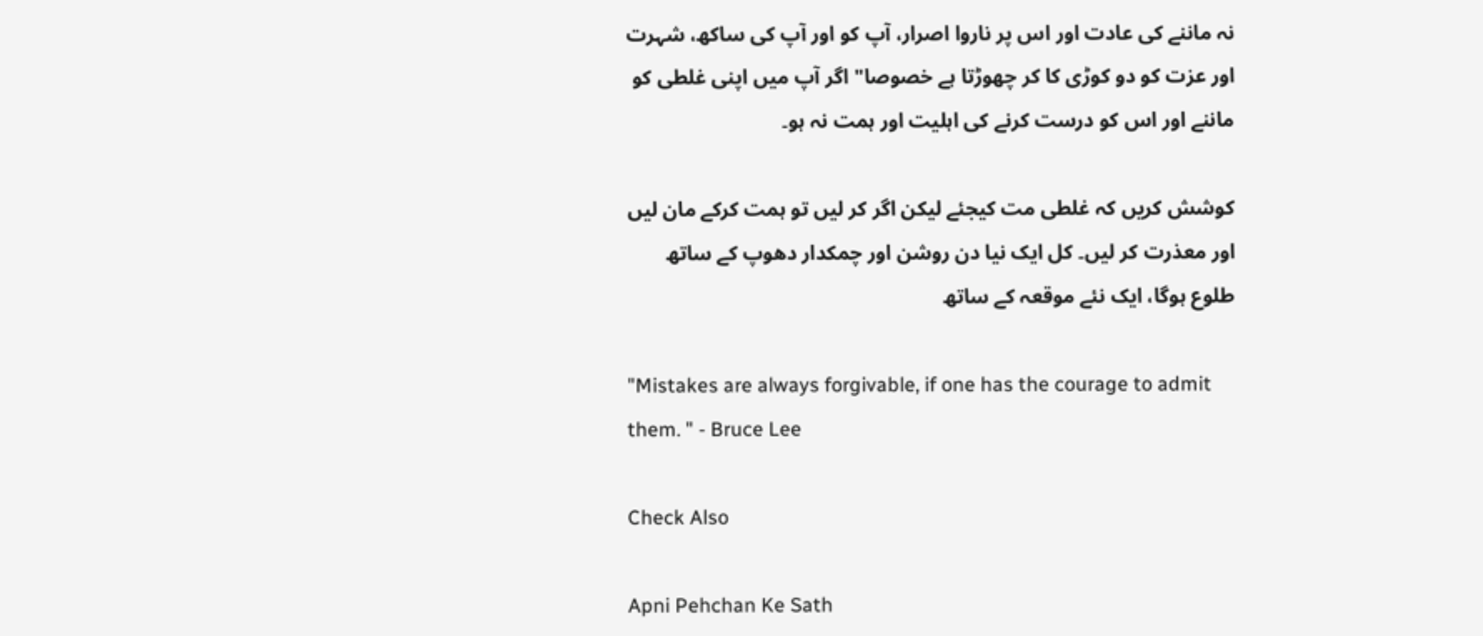نہ ماننے کی عادت اور اس پر ناروا اصرار، آپ کو اور آپ کی ساکھ، شہرت اور عزت کو دو کوڑی کا کر چھوڑتا ہے خصوصا" اگر آپ میں اپنی غلطی کو ماننے اور اس کو درست کرنے کی اہلیت اور ہمت نہ ہو۔

کوشش کریں کہ غلطی مت کیجئے لیکن اگر کر لیں تو ہمت کرکے مان لیں اور معذرت کر لیں۔ کل ایک نیا دن روشن اور چمکدار دھوپ کے ساتھ طلوع ہوگا، ایک نئے موقعہ کے ساتھ

"Mistakes are always forgivable, if one has the courage to admit them. " - Bruce Lee

Check Also

Apni Pehchan Ke Sath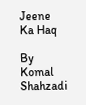Jeene Ka Haq

By Komal Shahzadi